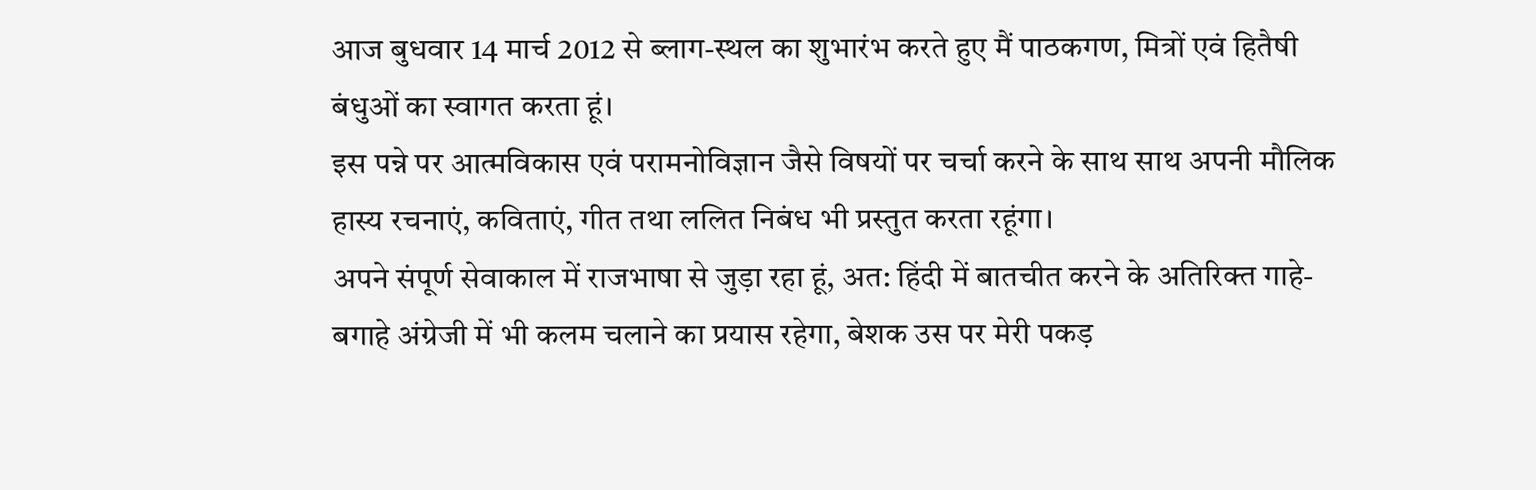आज बुधवार 14 मार्च 2012 से ब्लाग-स्थल का शुभारंभ करते हुए मैं पाठकगण, मित्रों एवं हितैषी बंधुओं का स्वागत करता हूं।
इस पन्ने पर आत्मविकास एवं परामनोविज्ञान जैसे विषयों पर चर्चा करने के साथ साथ अपनी मौलिक हास्य रचनाएं, कविताएं, गीत तथा ललित निबंध भी प्रस्तुत करता रहूंगा।
अपने संपूर्ण सेवाकाल में राजभाषा से जुड़ा रहा हूं, अत: हिंदी में बातचीत करने के अतिरिक्त गाहे-बगाहे अंग्रेजी में भी कलम चलाने का प्रयास रहेगा, बेशक उस पर मेरी पकड़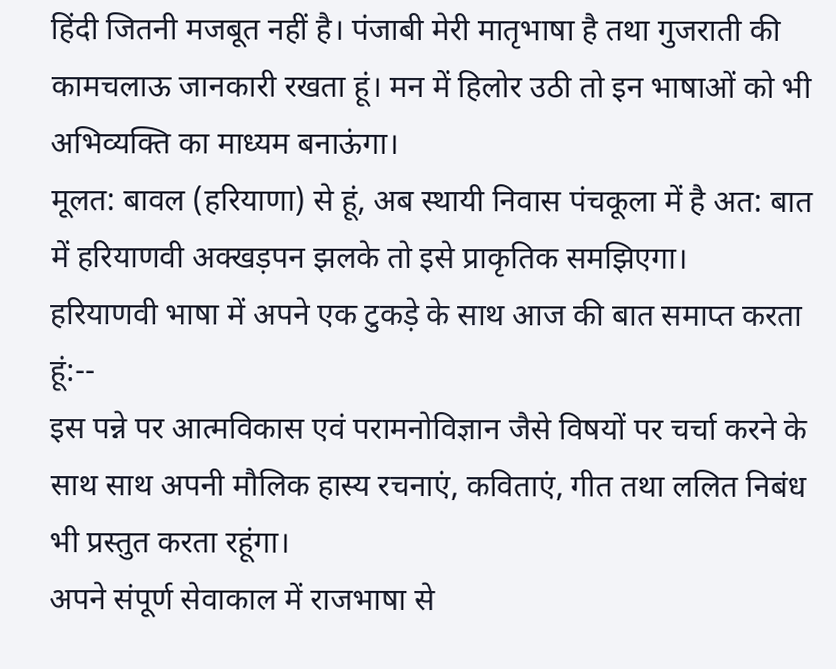हिंदी जितनी मजबूत नहीं है। पंजाबी मेरी मातृभाषा है तथा गुजराती की कामचलाऊ जानकारी रखता हूं। मन में हिलोर उठी तो इन भाषाओं को भी अभिव्यक्ति का माध्यम बनाऊंगा।
मूलत: बावल (हरियाणा) से हूं, अब स्थायी निवास पंचकूला में है अत: बात में हरियाणवी अक्खड़पन झलके तो इसे प्राकृतिक समझिएगा।
हरियाणवी भाषा में अपने एक टुकड़े के साथ आज की बात समाप्त करता हूं:--
इस पन्ने पर आत्मविकास एवं परामनोविज्ञान जैसे विषयों पर चर्चा करने के साथ साथ अपनी मौलिक हास्य रचनाएं, कविताएं, गीत तथा ललित निबंध भी प्रस्तुत करता रहूंगा।
अपने संपूर्ण सेवाकाल में राजभाषा से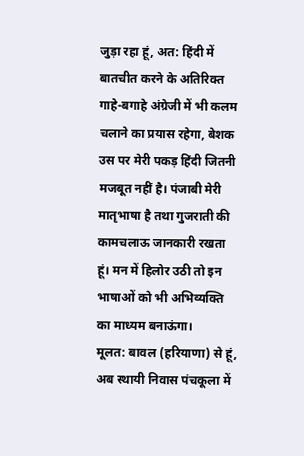जुड़ा रहा हूं, अत: हिंदी में बातचीत करने के अतिरिक्त गाहे-बगाहे अंग्रेजी में भी कलम चलाने का प्रयास रहेगा, बेशक उस पर मेरी पकड़ हिंदी जितनी मजबूत नहीं है। पंजाबी मेरी मातृभाषा है तथा गुजराती की कामचलाऊ जानकारी रखता हूं। मन में हिलोर उठी तो इन भाषाओं को भी अभिव्यक्ति का माध्यम बनाऊंगा।
मूलत: बावल (हरियाणा) से हूं, अब स्थायी निवास पंचकूला में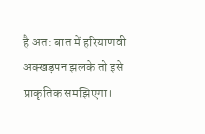है अत: बात में हरियाणवी अक्खड़पन झलके तो इसे प्राकृतिक समझिएगा।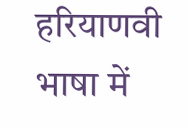हरियाणवी भाषा में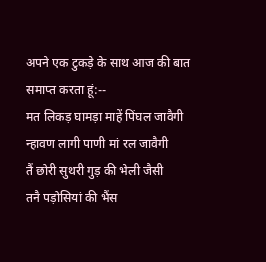अपने एक टुकड़े के साथ आज की बात समाप्त करता हूं:--
मत लिकड़ घामड़ा माहें पिंघल जावैगी
न्हावण लागी पाणी मां रल जावैगी
तैं छोरी सुथरी गुड़ की भेली जैसी
तनै पड़ोसियां की भैंस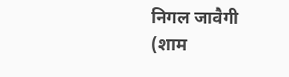निगल जावैगी
(शाम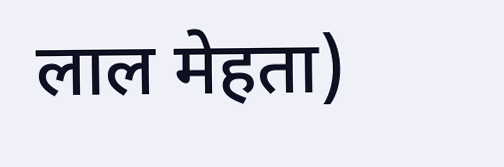लाल मेहता)